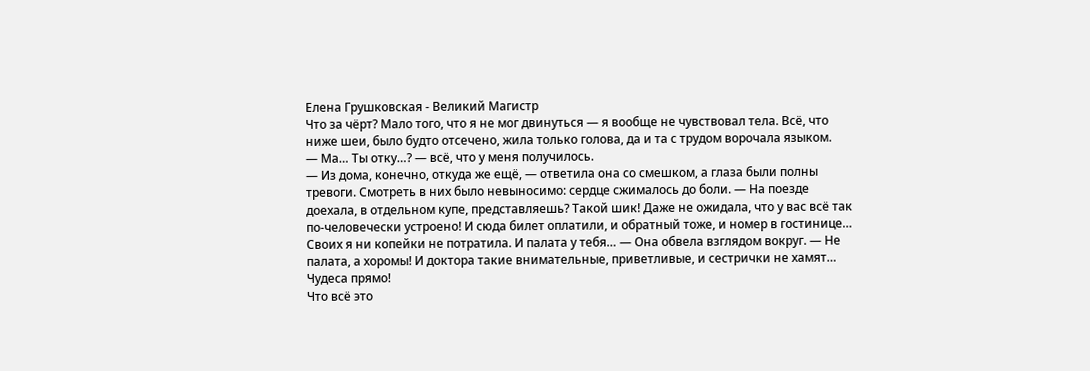Елена Грушковская - Великий Магистр
Что за чёрт? Мало того, что я не мог двинуться — я вообще не чувствовал тела. Всё, что ниже шеи, было будто отсечено, жила только голова, да и та с трудом ворочала языком.
— Ма… Ты отку…? — всё, что у меня получилось.
— Из дома, конечно, откуда же ещё, — ответила она со смешком, а глаза были полны тревоги. Смотреть в них было невыносимо: сердце сжималось до боли. — На поезде доехала, в отдельном купе, представляешь? Такой шик! Даже не ожидала, что у вас всё так по-человечески устроено! И сюда билет оплатили, и обратный тоже, и номер в гостинице… Своих я ни копейки не потратила. И палата у тебя… — Она обвела взглядом вокруг. — Не палата, а хоромы! И доктора такие внимательные, приветливые, и сестрички не хамят… Чудеса прямо!
Что всё это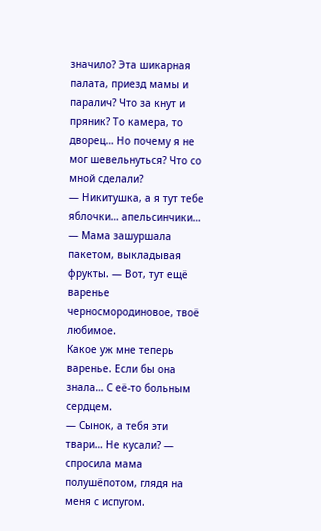значило? Эта шикарная палата, приезд мамы и паралич? Что за кнут и пряник? То камера, то дворец… Но почему я не мог шевельнуться? Что со мной сделали?
— Никитушка, а я тут тебе яблочки… апельсинчики… — Мама зашуршала пакетом, выкладывая фрукты. — Вот, тут ещё варенье черносмородиновое, твоё любимое.
Какое уж мне теперь варенье. Если бы она знала… С её-то больным сердцем.
— Сынок, а тебя эти твари… Не кусали? — спросила мама полушёпотом, глядя на меня с испугом.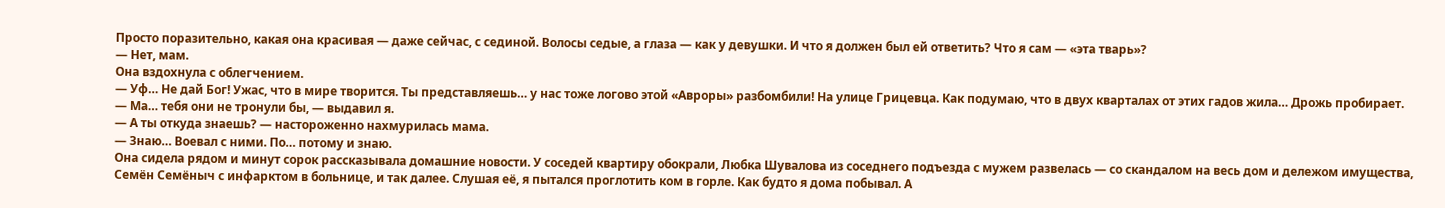Просто поразительно, какая она красивая — даже сейчас, с сединой. Волосы седые, а глаза — как у девушки. И что я должен был ей ответить? Что я сам — «эта тварь»?
— Нет, мам.
Она вздохнула с облегчением.
— Уф… Не дай Бог! Ужас, что в мире творится. Ты представляешь… у нас тоже логово этой «Авроры» разбомбили! На улице Грицевца. Как подумаю, что в двух кварталах от этих гадов жила… Дрожь пробирает.
— Ма… тебя они не тронули бы, — выдавил я.
— А ты откуда знаешь? — настороженно нахмурилась мама.
— Знаю… Воевал с ними. По… потому и знаю.
Она сидела рядом и минут сорок рассказывала домашние новости. У соседей квартиру обокрали, Любка Шувалова из соседнего подъезда с мужем развелась — со скандалом на весь дом и дележом имущества, Семён Семёныч с инфарктом в больнице, и так далее. Слушая её, я пытался проглотить ком в горле. Как будто я дома побывал. А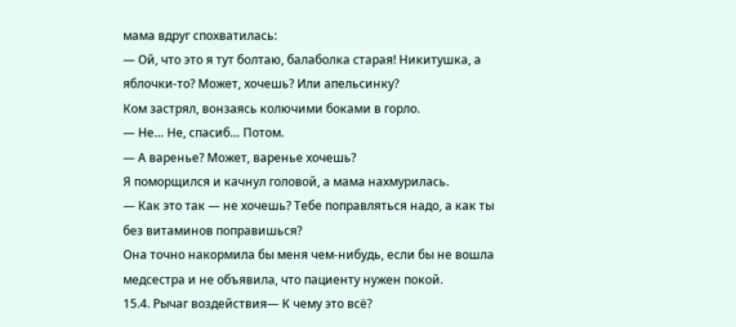мама вдруг спохватилась:
— Ой, что это я тут болтаю, балаболка старая! Никитушка, а яблочки-то? Может, хочешь? Или апельсинку?
Ком застрял, вонзаясь колючими боками в горло.
— Не… Не, спасиб… Потом.
— А варенье? Может, варенье хочешь?
Я поморщился и качнул головой, а мама нахмурилась.
— Как это так — не хочешь? Тебе поправляться надо, а как ты без витаминов поправишься?
Она точно накормила бы меня чем-нибудь, если бы не вошла медсестра и не объявила, что пациенту нужен покой.
15.4. Рычаг воздействия— К чему это всё?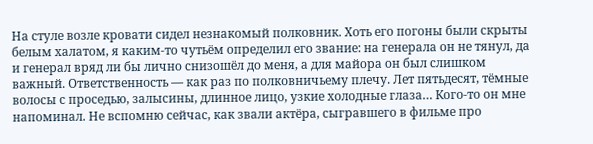На стуле возле кровати сидел незнакомый полковник. Хоть его погоны были скрыты белым халатом, я каким-то чутьём определил его звание: на генерала он не тянул, да и генерал вряд ли бы лично снизошёл до меня, а для майора он был слишком важный. Ответственность — как раз по полковничьему плечу. Лет пятьдесят, тёмные волосы с проседью, залысины, длинное лицо, узкие холодные глаза… Кого-то он мне напоминал. Не вспомню сейчас, как звали актёра, сыгравшего в фильме про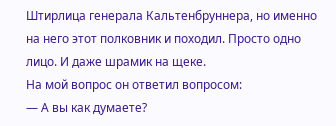Штирлица генерала Кальтенбруннера, но именно на него этот полковник и походил. Просто одно лицо. И даже шрамик на щеке.
На мой вопрос он ответил вопросом:
— А вы как думаете?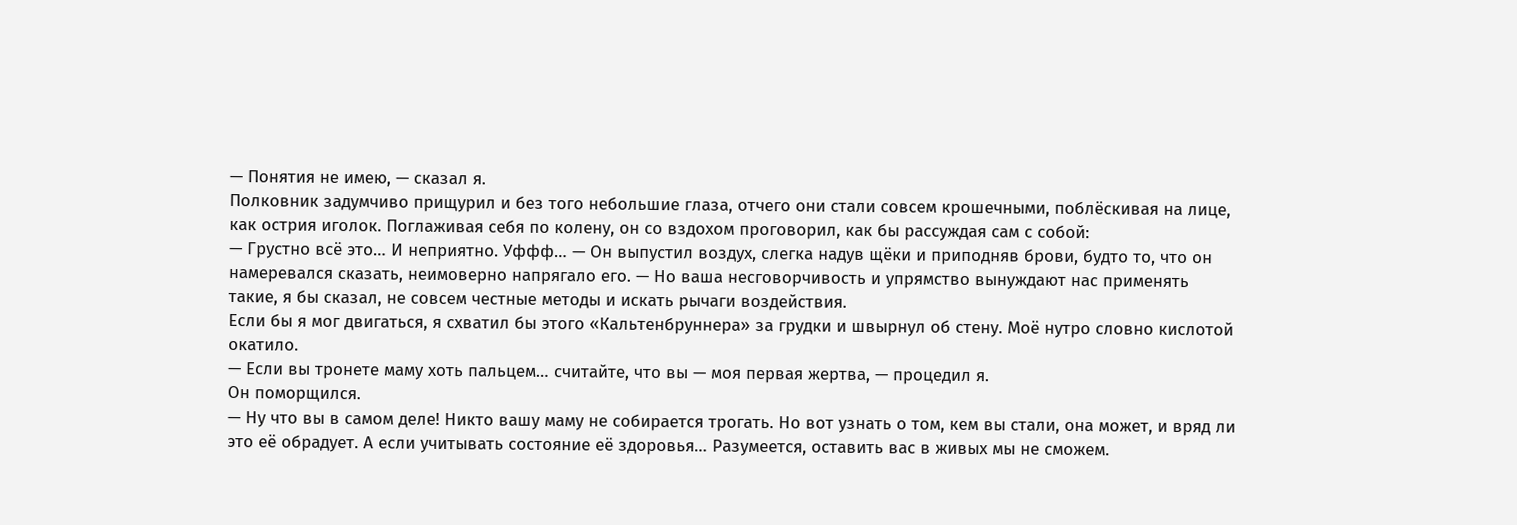— Понятия не имею, — сказал я.
Полковник задумчиво прищурил и без того небольшие глаза, отчего они стали совсем крошечными, поблёскивая на лице, как острия иголок. Поглаживая себя по колену, он со вздохом проговорил, как бы рассуждая сам с собой:
— Грустно всё это… И неприятно. Уффф… — Он выпустил воздух, слегка надув щёки и приподняв брови, будто то, что он намеревался сказать, неимоверно напрягало его. — Но ваша несговорчивость и упрямство вынуждают нас применять такие, я бы сказал, не совсем честные методы и искать рычаги воздействия.
Если бы я мог двигаться, я схватил бы этого «Кальтенбруннера» за грудки и швырнул об стену. Моё нутро словно кислотой окатило.
— Если вы тронете маму хоть пальцем… считайте, что вы — моя первая жертва, — процедил я.
Он поморщился.
— Ну что вы в самом деле! Никто вашу маму не собирается трогать. Но вот узнать о том, кем вы стали, она может, и вряд ли это её обрадует. А если учитывать состояние её здоровья… Разумеется, оставить вас в живых мы не сможем.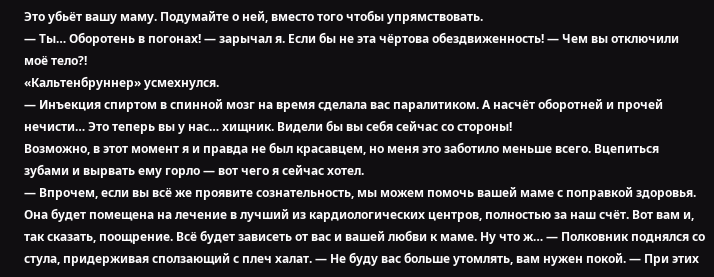Это убьёт вашу маму. Подумайте о ней, вместо того чтобы упрямствовать.
— Ты… Оборотень в погонах! — зарычал я. Если бы не эта чёртова обездвиженность! — Чем вы отключили моё тело?!
«Кальтенбруннер» усмехнулся.
— Инъекция спиртом в спинной мозг на время сделала вас паралитиком. А насчёт оборотней и прочей нечисти… Это теперь вы у нас… хищник. Видели бы вы себя сейчас со стороны!
Возможно, в этот момент я и правда не был красавцем, но меня это заботило меньше всего. Вцепиться зубами и вырвать ему горло — вот чего я сейчас хотел.
— Впрочем, если вы всё же проявите сознательность, мы можем помочь вашей маме с поправкой здоровья. Она будет помещена на лечение в лучший из кардиологических центров, полностью за наш счёт. Вот вам и, так сказать, поощрение. Всё будет зависеть от вас и вашей любви к маме. Ну что ж… — Полковник поднялся со стула, придерживая сползающий с плеч халат. — Не буду вас больше утомлять, вам нужен покой. — При этих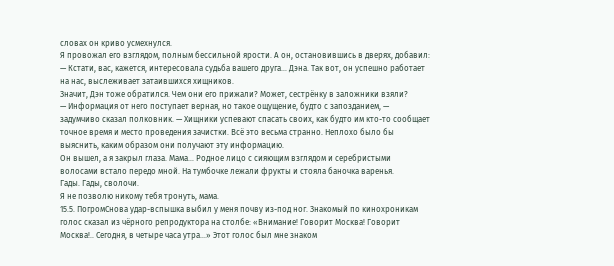словах он криво усмехнулся.
Я провожал его взглядом, полным бессильной ярости. А он, остановившись в дверях, добавил:
— Кстати, вас, кажется, интересовала судьба вашего друга… Дэна. Так вот, он успешно работает на нас, выслеживает затаившихся хищников.
Значит, Дэн тоже обратился. Чем они его прижали? Может, сестрёнку в заложники взяли?
— Информация от него поступает верная, но такое ощущение, будто с запозданием, — задумчиво сказал полковник. — Хищники успевают спасать своих, как будто им кто-то сообщает точное время и место проведения зачистки. Всё это весьма странно. Неплохо было бы выяснить, каким образом они получают эту информацию.
Он вышел, а я закрыл глаза. Мама… Родное лицо с сияющим взглядом и серебристыми волосами встало передо мной. На тумбочке лежали фрукты и стояла баночка варенья.
Гады. Гады, сволочи.
Я не позволю никому тебя тронуть, мама.
15.5. ПогромСнова удар-вспышка выбил у меня почву из-под ног. Знакомый по кинохроникам голос сказал из чёрного репродуктора на столбе: «Внимание! Говорит Москва! Говорит Москва!.. Сегодня, в четыре часа утра…» Этот голос был мне знаком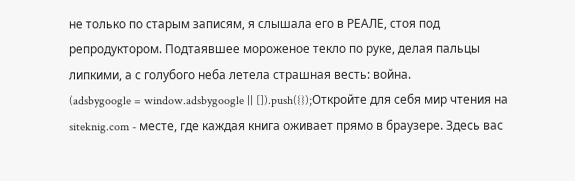не только по старым записям, я слышала его в РЕАЛЕ, стоя под репродуктором. Подтаявшее мороженое текло по руке, делая пальцы липкими, а с голубого неба летела страшная весть: война.
(adsbygoogle = window.adsbygoogle || []).push({});Откройте для себя мир чтения на siteknig.com - месте, где каждая книга оживает прямо в браузере. Здесь вас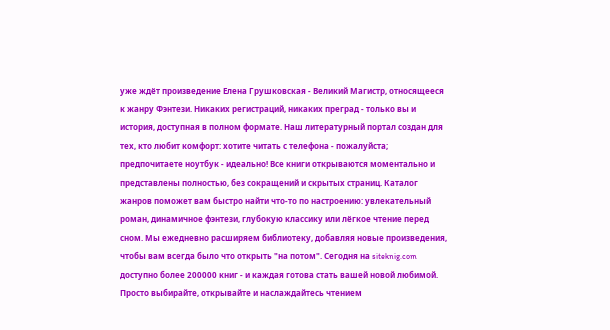уже ждёт произведение Елена Грушковская - Великий Магистр, относящееся к жанру Фэнтези. Никаких регистраций, никаких преград - только вы и история, доступная в полном формате. Наш литературный портал создан для тех, кто любит комфорт: хотите читать с телефона - пожалуйста; предпочитаете ноутбук - идеально! Все книги открываются моментально и представлены полностью, без сокращений и скрытых страниц. Каталог жанров поможет вам быстро найти что-то по настроению: увлекательный роман, динамичное фэнтези, глубокую классику или лёгкое чтение перед сном. Мы ежедневно расширяем библиотеку, добавляя новые произведения, чтобы вам всегда было что открыть "на потом". Сегодня на siteknig.com доступно более 200000 книг - и каждая готова стать вашей новой любимой. Просто выбирайте, открывайте и наслаждайтесь чтением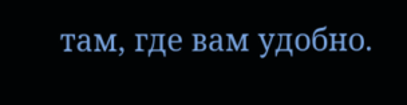там, где вам удобно.